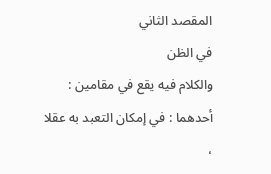المقصد الثاني
في الظن
والكلام فيه يقع في مقامين :
أحدهما : في إمكان التعبد به عقلا ،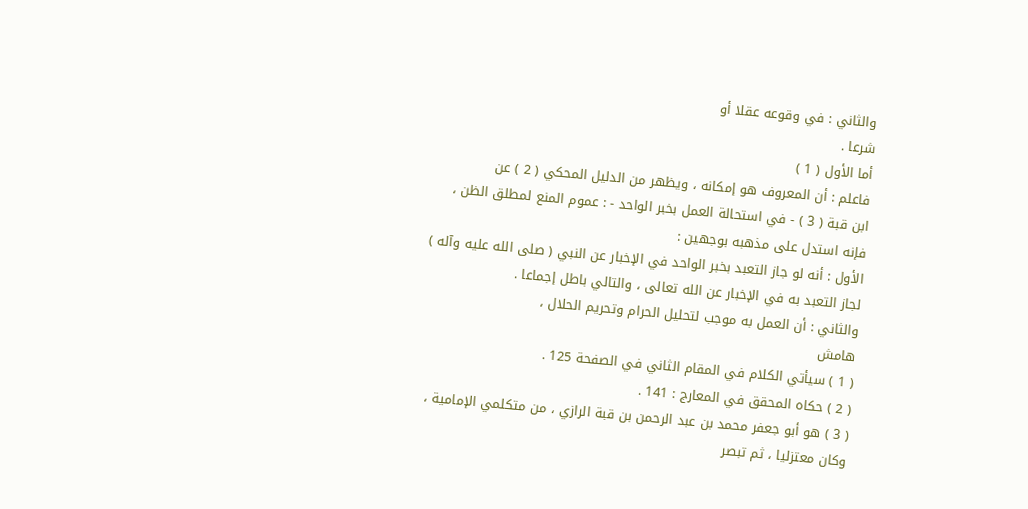والثاني : في وقوعه عقلا أو
شرعا .
أما الأول ( 1 )
فاعلم : أن المعروف هو إمكانه ، ويظهر من الدليل المحكي ( 2 ) عن
ابن قبة ( 3 ) - في استحالة العمل بخبر الواحد - : عموم المنع لمطلق الظن ،
فإنه استدل على مذهبه بوجهين :
الأول : أنه لو جاز التعبد بخبر الواحد في الإخبار عن النبي ( صلى الله عليه وآله )
لجاز التعبد به في الإخبار عن الله تعالى ، والتالي باطل إجماعا .
والثاني : أن العمل به موجب لتحليل الحرام وتحريم الحلال ،
هامش
( 1 ) سيأتي الكلام في المقام الثاني في الصفحة 125 .
( 2 ) حكاه المحقق في المعارج : 141 .
( 3 ) هو أبو جعفر محمد بن عبد الرحمن بن قبة الرازي ، من متكلمي الإمامية ،
وكان معتزليا ، ثم تبصر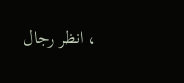، انظر رجال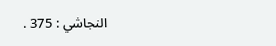النجاشي : 375 .